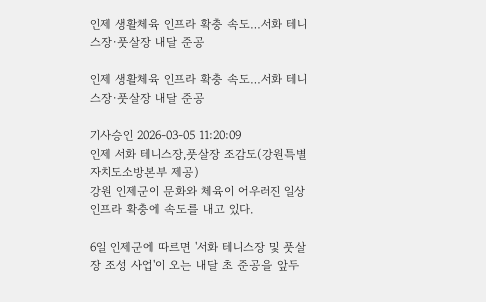인제 생활체육 인프라 확충 속도…서화 테니스장·풋살장 내달 준공

인제 생활체육 인프라 확충 속도…서화 테니스장·풋살장 내달 준공

기사승인 2026-03-05 11:20:09
인제 서화 테니스장,풋살장 조감도(강원특별자치도소방본부 제공)
강원 인제군이 문화와 체육이 어우러진 일상 인프라 확충에 속도를 내고 있다.

6일 인제군에 따르면 '서화 테니스장 및 풋살장 조성 사업'이 오는 내달 초 준공을 앞두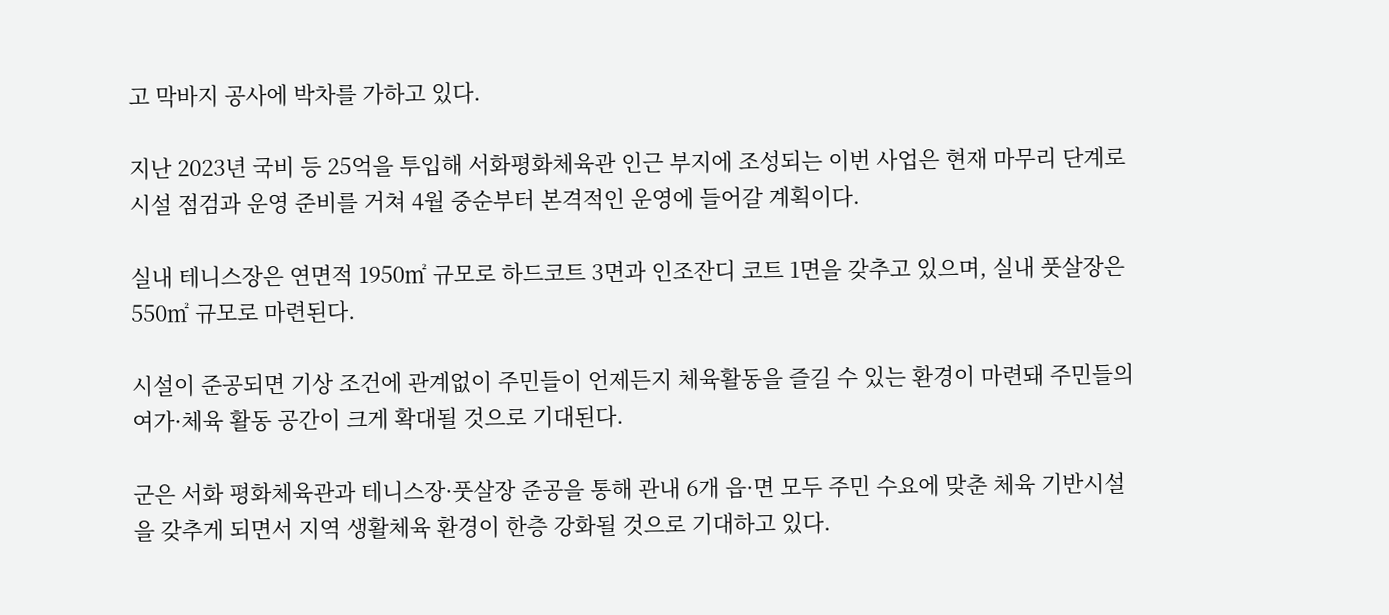고 막바지 공사에 박차를 가하고 있다.

지난 2023년 국비 등 25억을 투입해 서화평화체육관 인근 부지에 조성되는 이번 사업은 현재 마무리 단계로 시설 점검과 운영 준비를 거쳐 4월 중순부터 본격적인 운영에 들어갈 계획이다.

실내 테니스장은 연면적 1950㎡ 규모로 하드코트 3면과 인조잔디 코트 1면을 갖추고 있으며, 실내 풋살장은 550㎡ 규모로 마련된다.

시설이 준공되면 기상 조건에 관계없이 주민들이 언제든지 체육활동을 즐길 수 있는 환경이 마련돼 주민들의 여가·체육 활동 공간이 크게 확대될 것으로 기대된다.

군은 서화 평화체육관과 테니스장·풋살장 준공을 통해 관내 6개 읍·면 모두 주민 수요에 맞춘 체육 기반시설을 갖추게 되면서 지역 생활체육 환경이 한층 강화될 것으로 기대하고 있다.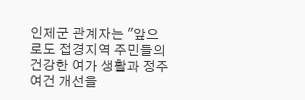인제군 관계자는 "앞으로도 접경지역 주민들의 건강한 여가 생활과 정주 여건 개선을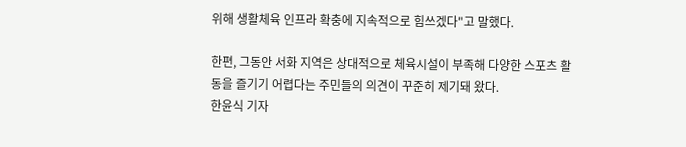위해 생활체육 인프라 확충에 지속적으로 힘쓰겠다"고 말했다.

한편, 그동안 서화 지역은 상대적으로 체육시설이 부족해 다양한 스포츠 활동을 즐기기 어렵다는 주민들의 의견이 꾸준히 제기돼 왔다.
한윤식 기자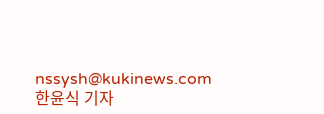nssysh@kukinews.com
한윤식 기자